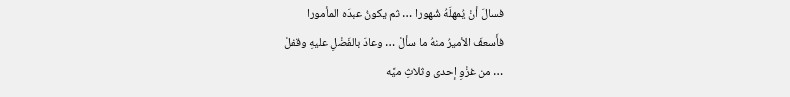فسالَ أنْ يُمهلَهُ شُهورا … ثم يكونُ عبدَه المأمورا
فأَسعفَ الأميرُ منهُ ما سألْ … وعادَ بالفَضْلِ عليهِ وقفلْ
… من غزْوِ إحدى وثلاثِ ميَّه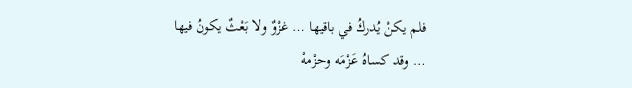فلم يكنْ يُدركُ في باقيها … غزْوٌ ولا بَعْثٌ يكونُ فيها
… وقد كساهُ عَزْمَه وحزْمهْ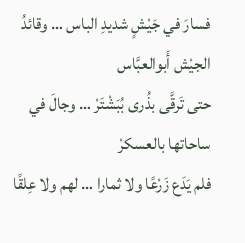فسارَ في جَيْشٍ شديدِ الباس … وقائدُ الجيْش أَبوالعبَّاس
حتى تَرقَّى بذُرى بُبَشْتَرْ … وجالَ في ساحاتها بالعسكرْ
فلم يَدَع زَرْعًا ولا ثمارا … لهم ولا عِلقًا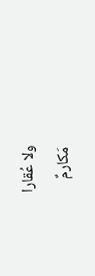ولا عُقارا
مَكارمٌ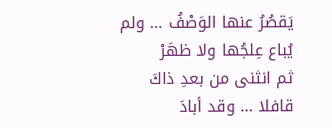يَقصُرُ عنها الوَصْفُ … ولم يُباع عِلجُها ولا ظهَرْ
ثم انثنى من بعدِ ذاكَ قافلا … وقد أبادَ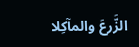الزَّرعَ والمآكِلا